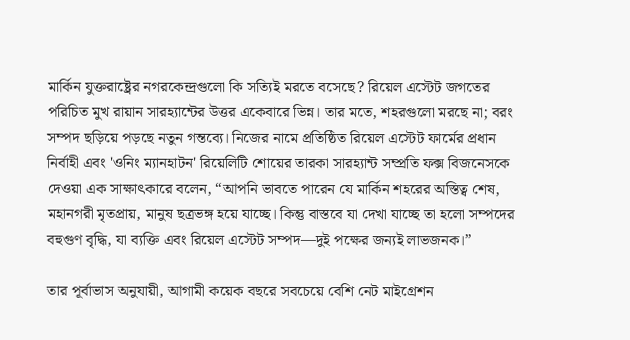মার্কিন যুক্তরাষ্ট্রের নগরকেন্দ্রগুলো কি সত্যিই মরতে বসেছে? রিয়েল এস্টেট জগতের পরিচিত মুখ রায়ান সারহ্যান্টের উত্তর একেবারে ভিন্ন। তার মতে, শহরগুলো মরছে না; বরং সম্পদ ছড়িয়ে পড়ছে নতুন গন্তব্যে। নিজের নামে প্রতিষ্ঠিত রিয়েল এস্টেট ফার্মের প্রধান নির্বাহী এবং 'ওনিং ম্যানহাটন' রিয়েলিটি শোয়ের তারকা সারহ্যান্ট সম্প্রতি ফক্স বিজনেসকে দেওয়া এক সাক্ষাৎকারে বলেন, “আপনি ভাবতে পারেন যে মার্কিন শহরের অস্তিত্ব শেষ, মহানগরী মৃতপ্রায়, মানুষ ছত্রভঙ্গ হয়ে যাচ্ছে। কিন্তু বাস্তবে যা দেখা যাচ্ছে তা হলো সম্পদের বহুগুণ বৃদ্ধি, যা ব্যক্তি এবং রিয়েল এস্টেট সম্পদ—দুই পক্ষের জন্যই লাভজনক।”

তার পূর্বাভাস অনুযায়ী, আগামী কয়েক বছরে সবচেয়ে বেশি নেট মাইগ্রেশন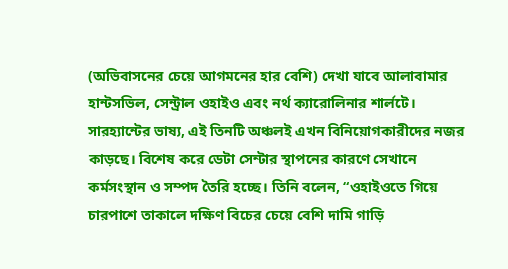(অভিবাসনের চেয়ে আগমনের হার বেশি) দেখা যাবে আলাবামার হান্টসভিল, সেন্ট্রাল ওহাইও এবং নর্থ ক্যারোলিনার শার্লটে। সারহ্যান্টের ভাষ্য, এই তিনটি অঞ্চলই এখন বিনিয়োগকারীদের নজর কাড়ছে। বিশেষ করে ডেটা সেন্টার স্থাপনের কারণে সেখানে কর্মসংস্থান ও সম্পদ তৈরি হচ্ছে। তিনি বলেন, “ওহাইওতে গিয়ে চারপাশে তাকালে দক্ষিণ বিচের চেয়ে বেশি দামি গাড়ি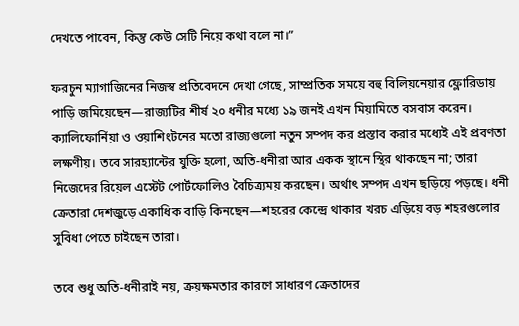দেখতে পাবেন, কিন্তু কেউ সেটি নিয়ে কথা বলে না।”

ফরচুন ম্যাগাজিনের নিজস্ব প্রতিবেদনে দেখা গেছে, সাম্প্রতিক সময়ে বহু বিলিয়নেয়ার ফ্লোরিডায় পাড়ি জমিয়েছেন—রাজ্যটির শীর্ষ ২০ ধনীর মধ্যে ১৯ জনই এখন মিয়ামিতে বসবাস করেন। ক্যালিফোর্নিয়া ও ওয়াশিংটনের মতো রাজ্যগুলো নতুন সম্পদ কর প্রস্তাব করার মধ্যেই এই প্রবণতা লক্ষণীয়। তবে সারহ্যান্টের যুক্তি হলো, অতি-ধনীরা আর একক স্থানে স্থির থাকছেন না; তারা নিজেদের রিয়েল এস্টেট পোর্টফোলিও বৈচিত্র্যময় করছেন। অর্থাৎ সম্পদ এখন ছড়িয়ে পড়ছে। ধনী ক্রেতারা দেশজুড়ে একাধিক বাড়ি কিনছেন—শহরের কেন্দ্রে থাকার খরচ এড়িয়ে বড় শহরগুলোর সুবিধা পেতে চাইছেন তারা।

তবে শুধু অতি-ধনীরাই নয়, ক্রয়ক্ষমতার কারণে সাধারণ ক্রেতাদের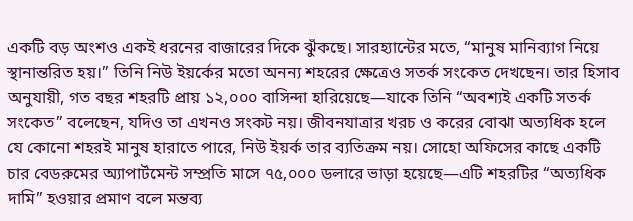একটি বড় অংশও একই ধরনের বাজারের দিকে ঝুঁকছে। সারহ্যান্টের মতে, “মানুষ মানিব্যাগ নিয়ে স্থানান্তরিত হয়।” তিনি নিউ ইয়র্কের মতো অনন্য শহরের ক্ষেত্রেও সতর্ক সংকেত দেখছেন। তার হিসাব অনুযায়ী, গত বছর শহরটি প্রায় ১২,০০০ বাসিন্দা হারিয়েছে—যাকে তিনি “অবশ্যই একটি সতর্ক সংকেত” বলেছেন, যদিও তা এখনও সংকট নয়। জীবনযাত্রার খরচ ও করের বোঝা অত্যধিক হলে যে কোনো শহরই মানুষ হারাতে পারে, নিউ ইয়র্ক তার ব্যতিক্রম নয়। সোহো অফিসের কাছে একটি চার বেডরুমের অ্যাপার্টমেন্ট সম্প্রতি মাসে ৭৫,০০০ ডলারে ভাড়া হয়েছে—এটি শহরটির “অত্যধিক দামি” হওয়ার প্রমাণ বলে মন্তব্য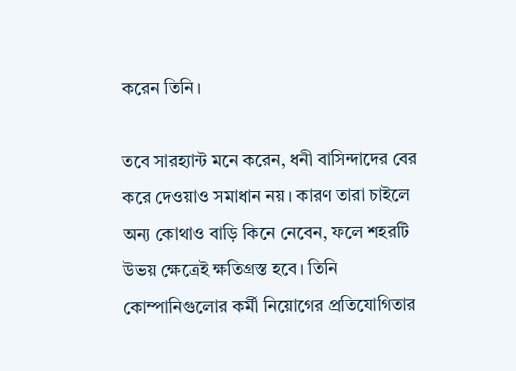করেন তিনি।

তবে সারহ্যান্ট মনে করেন, ধনী বাসিন্দাদের বের করে দেওয়াও সমাধান নয়। কারণ তারা চাইলে অন্য কোথাও বাড়ি কিনে নেবেন, ফলে শহরটি উভয় ক্ষেত্রেই ক্ষতিগ্রস্ত হবে। তিনি কোম্পানিগুলোর কর্মী নিয়োগের প্রতিযোগিতার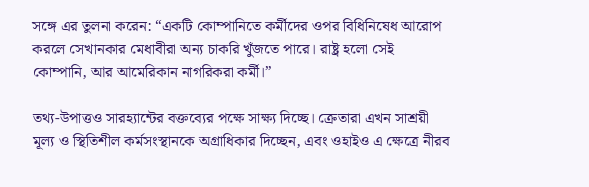সঙ্গে এর তুলনা করেন: “একটি কোম্পানিতে কর্মীদের ওপর বিধিনিষেধ আরোপ করলে সেখানকার মেধাবীরা অন্য চাকরি খুঁজতে পারে। রাষ্ট্র হলো সেই কোম্পানি, আর আমেরিকান নাগরিকরা কর্মী।”

তথ্য-উপাত্তও সারহ্যান্টের বক্তব্যের পক্ষে সাক্ষ্য দিচ্ছে। ক্রেতারা এখন সাশ্রয়ী মূল্য ও স্থিতিশীল কর্মসংস্থানকে অগ্রাধিকার দিচ্ছেন, এবং ওহাইও এ ক্ষেত্রে নীরব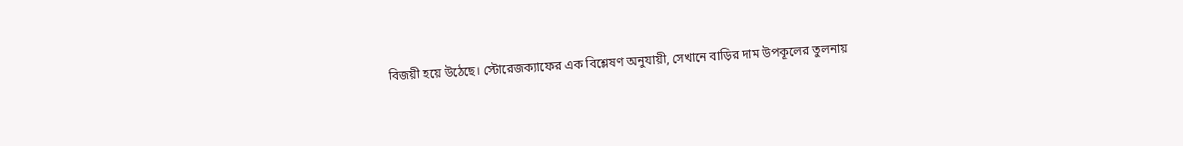বিজয়ী হয়ে উঠেছে। স্টোরেজক্যাফের এক বিশ্লেষণ অনুযায়ী, সেখানে বাড়ির দাম উপকূলের তুলনায়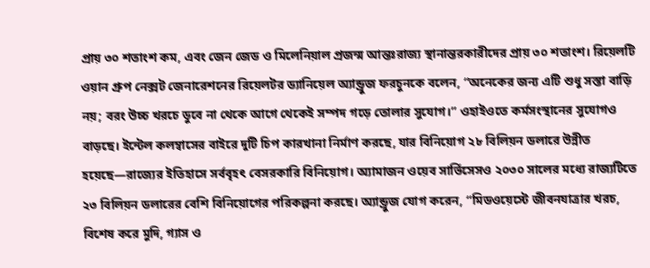প্রায় ৩০ শতাংশ কম, এবং জেন জেড ও মিলেনিয়াল প্রজন্ম আন্তঃরাজ্য স্থানান্তরকারীদের প্রায় ৩০ শতাংশ। রিয়েলটি ওয়ান গ্রুপ নেক্সট জেনারেশনের রিয়েলটর ড্যানিয়েল অ্যান্ড্রুজ ফরচুনকে বলেন, “অনেকের জন্য এটি শুধু সস্তা বাড়ি নয়; বরং উচ্চ খরচে ডুবে না থেকে আগে থেকেই সম্পদ গড়ে তোলার সুযোগ।” ওহাইওতে কর্মসংস্থানের সুযোগও বাড়ছে। ইন্টেল কলম্বাসের বাইরে দুটি চিপ কারখানা নির্মাণ করছে, যার বিনিয়োগ ২৮ বিলিয়ন ডলারে উন্নীত হয়েছে—রাজ্যের ইতিহাসে সর্ববৃহৎ বেসরকারি বিনিয়োগ। অ্যামাজন ওয়েব সার্ভিসেসও ২০৩০ সালের মধ্যে রাজ্যটিতে ২৩ বিলিয়ন ডলারের বেশি বিনিয়োগের পরিকল্পনা করছে। অ্যান্ড্রুজ যোগ করেন, “মিডওয়েস্টে জীবনযাত্রার খরচ, বিশেষ করে মুদি, গ্যাস ও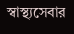স্বাস্থ্যসেবার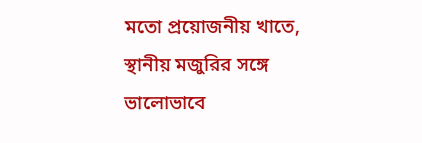মতো প্রয়োজনীয় খাতে, স্থানীয় মজুরির সঙ্গে ভালোভাবে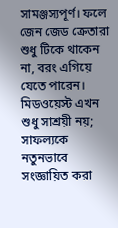সামঞ্জস্যপূর্ণ। ফলে জেন জেড ক্রেতারা শুধু টিকে থাকেন না, বরং এগিয়ে যেতে পারেন। মিডওয়েস্ট এখন শুধু সাশ্রয়ী নয়; সাফল্যকে নতুনভাবে সংজ্ঞায়িত করা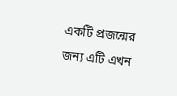একটি প্রজন্মের জন্য এটি এখন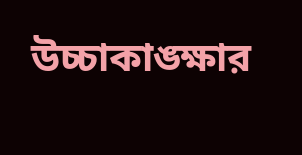উচ্চাকাঙ্ক্ষার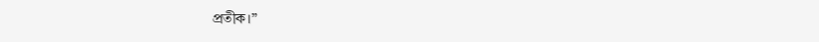প্রতীক।”